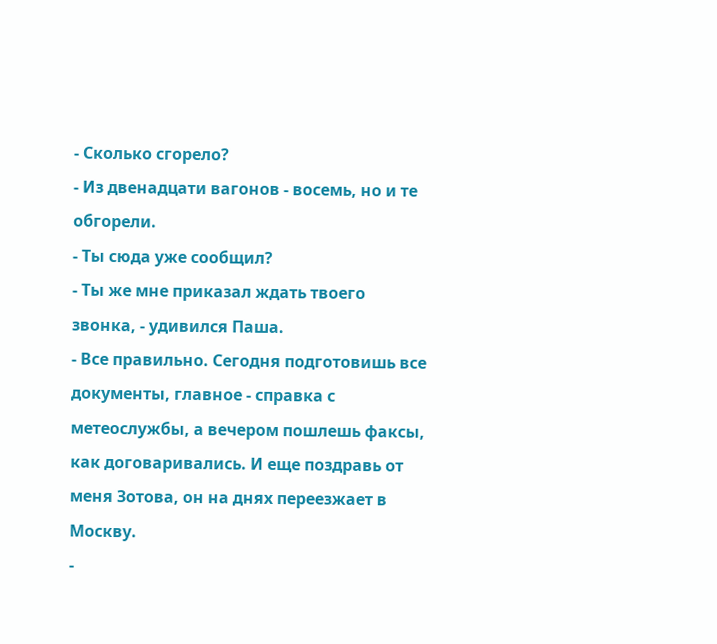- Сколько сгорело?
- Из двенадцати вагонов - восемь, но и те обгорели.
- Ты сюда уже сообщил?
- Ты же мне приказал ждать твоего звонка, - удивился Паша.
- Все правильно. Сегодня подготовишь все документы, главное - справка с метеослужбы, а вечером пошлешь факсы, как договаривались. И еще поздравь от меня Зотова, он на днях переезжает в Москву.
-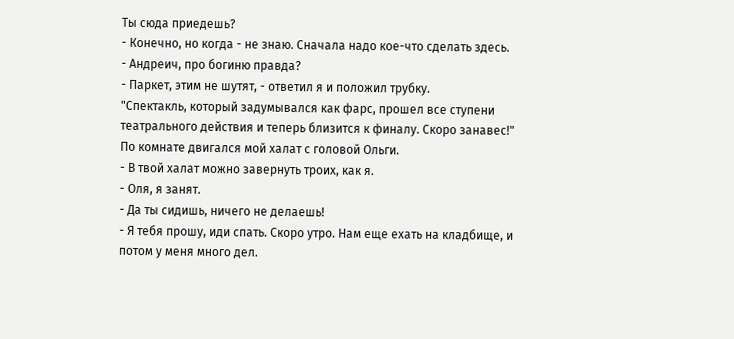Ты сюда приедешь?
- Конечно, но когда - не знаю. Сначала надо кое-что сделать здесь.
- Андреич, про богиню правда?
- Паркет, этим не шутят, - ответил я и положил трубку.
"Спектакль, который задумывался как фарс, прошел все ступени театрального действия и теперь близится к финалу. Скоро занавес!"
По комнате двигался мой халат с головой Ольги.
- В твой халат можно завернуть троих, как я.
- Оля, я занят.
- Да ты сидишь, ничего не делаешь!
- Я тебя прошу, иди спать. Скоро утро. Нам еще ехать на кладбище, и потом у меня много дел.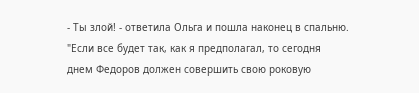- Ты злой! - ответила Ольга и пошла наконец в спальню.
"Если все будет так, как я предполагал, то сегодня днем Федоров должен совершить свою роковую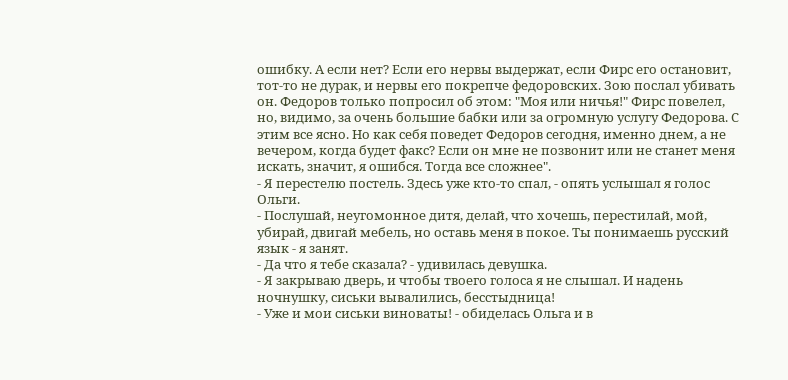ошибку. А если нет? Если его нервы выдержат, если Фирс его остановит, тот-то не дурак, и нервы его покрепче федоровских. Зою послал убивать он. Федоров только попросил об этом: "Моя или ничья!" Фирс повелел, но, видимо, за очень большие бабки или за огромную услугу Федорова. С этим все ясно. Но как себя поведет Федоров сегодня, именно днем, а не вечером, когда будет факс? Если он мне не позвонит или не станет меня искать, значит, я ошибся. Тогда все сложнее".
- Я перестелю постель. Здесь уже кто-то спал, - опять услышал я голос Ольги.
- Послушай, неугомонное дитя, делай, что хочешь, перестилай, мой, убирай, двигай мебель, но оставь меня в покое. Ты понимаешь русский язык - я занят.
- Да что я тебе сказала? - удивилась девушка.
- Я закрываю дверь, и чтобы твоего голоса я не слышал. И надень ночнушку, сиськи вывалились, бесстыдница!
- Уже и мои сиськи виноваты! - обиделась Ольга и в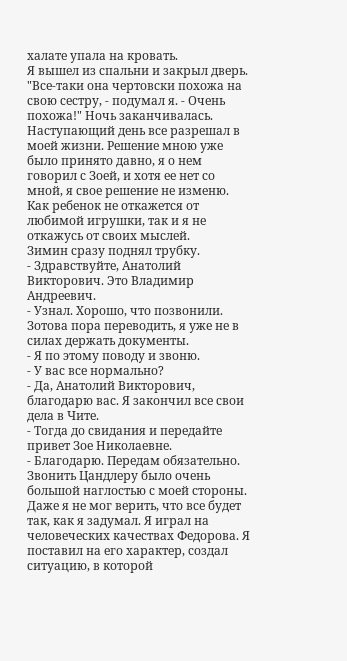халате упала на кровать.
Я вышел из спальни и закрыл дверь. "Все-таки она чертовски похожа на свою сестру, - подумал я. - Очень похожа!" Ночь заканчивалась. Наступающий день все разрешал в моей жизни. Решение мною уже было принято давно, я о нем говорил с Зоей, и хотя ее нет со мной, я свое решение не изменю. Как ребенок не откажется от любимой игрушки, так и я не откажусь от своих мыслей.
Зимин сразу поднял трубку.
- Здравствуйте, Анатолий Викторович. Это Владимир Андреевич.
- Узнал. Хорошо, что позвонили. Зотова пора переводить, я уже не в силах держать документы.
- Я по этому поводу и звоню.
- У вас все нормально?
- Да, Анатолий Викторович, благодарю вас. Я закончил все свои дела в Чите.
- Тогда до свидания и передайте привет Зое Николаевне.
- Благодарю. Передам обязательно.
Звонить Цандлеру было очень большой наглостью с моей стороны. Даже я не мог верить, что все будет так, как я задумал. Я играл на человеческих качествах Федорова. Я поставил на его характер, создал ситуацию, в которой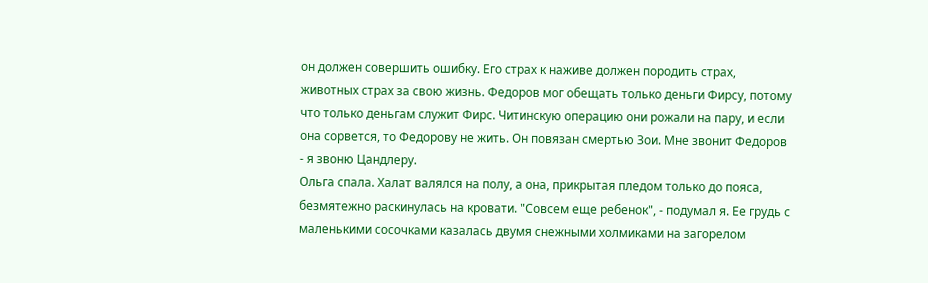он должен совершить ошибку. Его страх к наживе должен породить страх, животных страх за свою жизнь. Федоров мог обещать только деньги Фирсу, потому что только деньгам служит Фирс. Читинскую операцию они рожали на пару, и если она сорвется, то Федорову не жить. Он повязан смертью Зои. Мне звонит Федоров - я звоню Цандлеру.
Ольга спала. Халат валялся на полу, а она, прикрытая пледом только до пояса, безмятежно раскинулась на кровати. "Совсем еще ребенок", - подумал я. Ее грудь с маленькими сосочками казалась двумя снежными холмиками на загорелом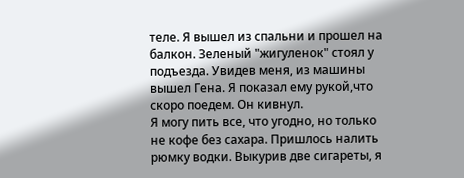теле. Я вышел из спальни и прошел на балкон. Зеленый "жигуленок" стоял у подъезда. Увидев меня, из машины вышел Гена. Я показал ему рукой,что скоро поедем. Он кивнул.
Я могу пить все, что угодно, но только не кофе без сахара. Пришлось налить рюмку водки. Выкурив две сигареты, я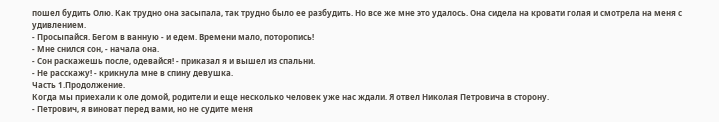пошел будить Олю. Как трудно она засыпала, так трудно было ее разбудить. Но все же мне это удалось. Она сидела на кровати голая и смотрела на меня с удивлением.
- Просыпайся. Бегом в ванную - и едем. Времени мало, поторопись!
- Мне снился сон, - начала она.
- Сон раскажешь после, одевайся! - приказал я и вышел из спальни.
- Не расскажу! - крикнула мне в спину девушка.
Часть 1.Продолжение.
Когда мы приехали к оле домой, родители и еще несколько человек уже нас ждали. Я отвел Николая Петровича в сторону.
- Петрович, я виноват перед вами, но не судите меня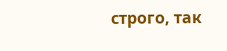строго, так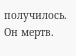получилось. Он мертв.